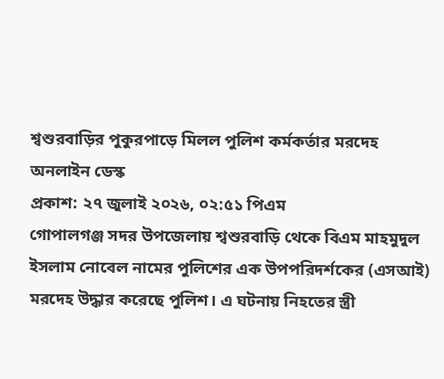শ্বশুরবাড়ির পুকুরপাড়ে মিলল পুলিশ কর্মকর্তার মরদেহ
অনলাইন ডেস্ক
প্রকাশ: ২৭ জুলাই ২০২৬, ০২:৫১ পিএম
গোপালগঞ্জ সদর উপজেলায় শ্বশুরবাড়ি থেকে বিএম মাহমুদুল ইসলাম নোবেল নামের পুলিশের এক উপপরিদর্শকের (এসআই) মরদেহ উদ্ধার করেছে পুলিশ। এ ঘটনায় নিহতের স্ত্রী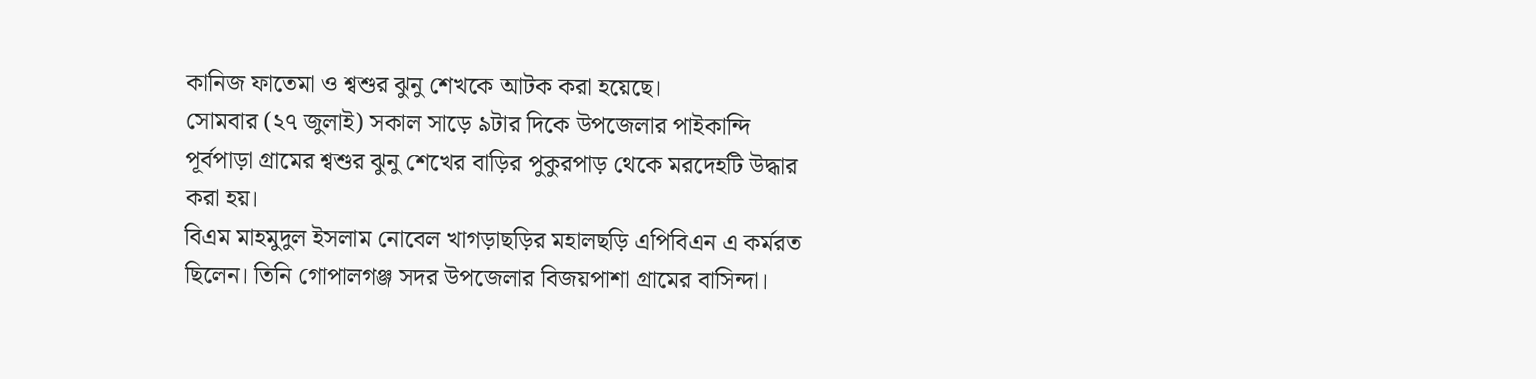কানিজ ফাতেমা ও শ্বশুর ঝুনু শেখকে আটক করা হয়েছে।
সোমবার (২৭ জুলাই) সকাল সাড়ে ৯টার দিকে উপজেলার পাইকান্দি পূর্বপাড়া গ্রামের শ্বশুর ঝুনু শেখের বাড়ির পুকুরপাড় থেকে মরদেহটি উদ্ধার করা হয়।
বিএম মাহমুদুল ইসলাম নোবেল খাগড়াছড়ির মহালছড়ি এপিবিএন এ কর্মরত ছিলেন। তিনি গোপালগঞ্জ সদর উপজেলার বিজয়পাশা গ্রামের বাসিন্দা।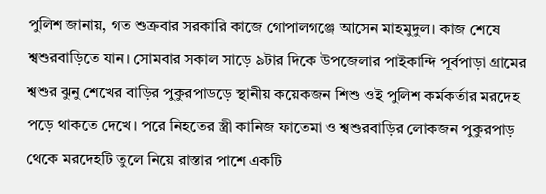পুলিশ জানায়, গত শুক্রবার সরকারি কাজে গোপালগঞ্জে আসেন মাহমুদুল। কাজ শেষে শ্বশুরবাড়িতে যান। সোমবার সকাল সাড়ে ৯টার দিকে উপজেলার পাইকান্দি পূর্বপাড়া গ্রামের শ্বশুর ঝুনু শেখের বাড়ির পুকুরপাডড়ে স্থানীয় কয়েকজন শিশু ওই পুলিশ কর্মকর্তার মরদেহ পড়ে থাকতে দেখে। পরে নিহতের স্ত্রী কানিজ ফাতেমা ও শ্বশুরবাড়ির লোকজন পুকুরপাড় থেকে মরদেহটি তুলে নিয়ে রাস্তার পাশে একটি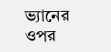ভ্যানের ওপর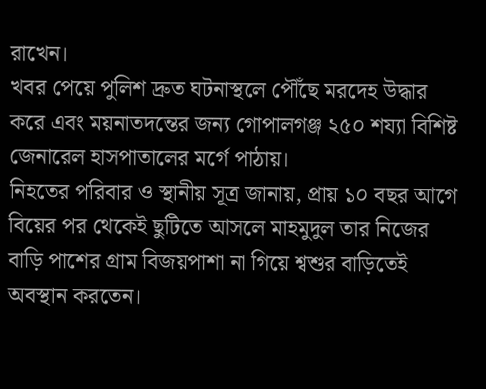রাখেন।
খবর পেয়ে পুলিশ দ্রুত ঘটনাস্থলে পৌঁছে মরদেহ উদ্ধার করে এবং ময়নাতদন্তের জন্য গোপালগঞ্জ ২৫০ শয্যা বিশিষ্ট জেনারেল হাসপাতালের মর্গে পাঠায়।
নিহতের পরিবার ও স্থানীয় সূত্র জানায়, প্রায় ১০ বছর আগে বিয়ের পর থেকেই ছুটিতে আসলে মাহমুদুল তার নিজের বাড়ি পাশের গ্রাম বিজয়পাশা না গিয়ে শ্বশুর বাড়িতেই অবস্থান করতেন।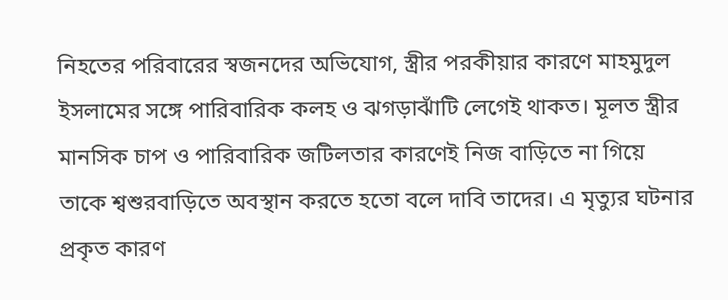নিহতের পরিবারের স্বজনদের অভিযোগ, স্ত্রীর পরকীয়ার কারণে মাহমুদুল ইসলামের সঙ্গে পারিবারিক কলহ ও ঝগড়াঝাঁটি লেগেই থাকত। মূলত স্ত্রীর মানসিক চাপ ও পারিবারিক জটিলতার কারণেই নিজ বাড়িতে না গিয়ে তাকে শ্বশুরবাড়িতে অবস্থান করতে হতো বলে দাবি তাদের। এ মৃত্যুর ঘটনার প্রকৃত কারণ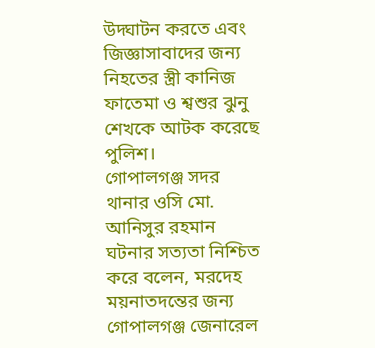উদ্ঘাটন করতে এবং জিজ্ঞাসাবাদের জন্য নিহতের স্ত্রী কানিজ ফাতেমা ও শ্বশুর ঝুনু শেখকে আটক করেছে পুলিশ।
গোপালগঞ্জ সদর থানার ওসি মো. আনিসুর রহমান ঘটনার সত্যতা নিশ্চিত করে বলেন, মরদেহ ময়নাতদন্তের জন্য গোপালগঞ্জ জেনারেল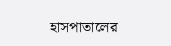হাসপাতালের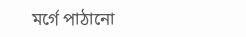মর্গে পাঠানো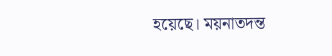হয়েছে। ময়নাতদন্ত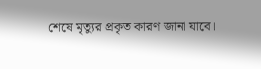শেষে মৃত্যুর প্রকৃত কারণ জানা যাবে।